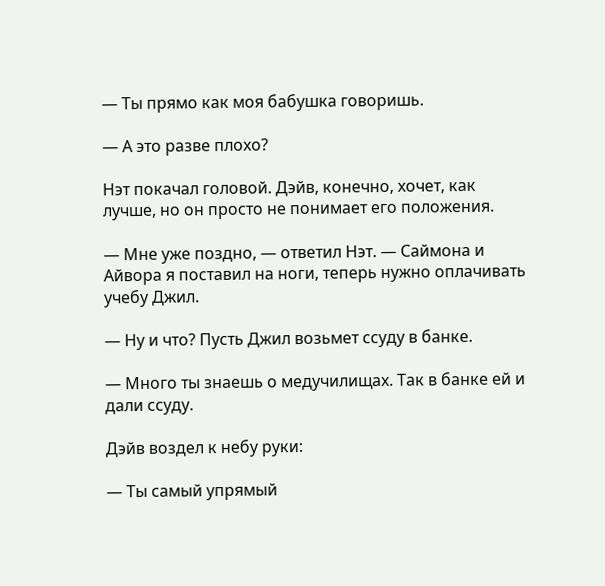— Ты прямо как моя бабушка говоришь.

— А это разве плохо?

Нэт покачал головой. Дэйв, конечно, хочет, как лучше, но он просто не понимает его положения.

— Мне уже поздно, — ответил Нэт. — Саймона и Айвора я поставил на ноги, теперь нужно оплачивать учебу Джил.

— Ну и что? Пусть Джил возьмет ссуду в банке.

— Много ты знаешь о медучилищах. Так в банке ей и дали ссуду.

Дэйв воздел к небу руки:

— Ты самый упрямый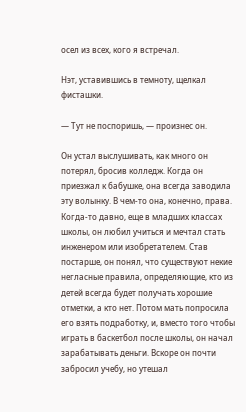осел из всех, кого я встречал.

Нэт, уставившись в темноту, щелкал фисташки.

— Тут не поспоришь, — произнес он.

Он устал выслушивать, как много он потерял, бросив колледж. Когда он приезжал к бабушке, она всегда заводила эту волынку. В чем-то она, конечно, права. Когда-то давно, еще в младших классах школы, он любил учиться и мечтал стать инженером или изобретателем. Став постарше, он понял, что существуют некие негласные правила, определяющие, кто из детей всегда будет получать хорошие отметки, а кто нет. Потом мать попросила его взять подработку, и, вместо того чтобы играть в баскетбол после школы, он начал зарабатывать деньги. Вскоре он почти забросил учебу, но утешал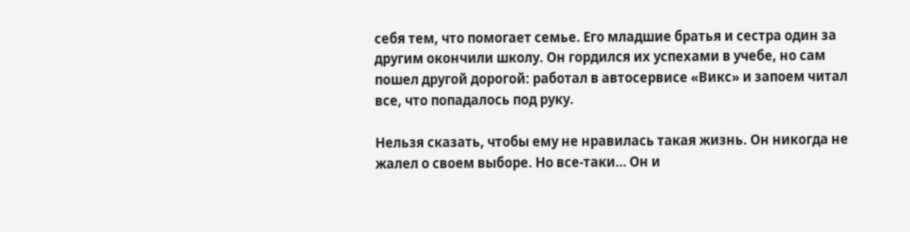себя тем, что помогает семье. Его младшие братья и сестра один за другим окончили школу. Он гордился их успехами в учебе, но сам пошел другой дорогой: работал в автосервисе «Викс» и запоем читал все, что попадалось под руку.

Нельзя сказать, чтобы ему не нравилась такая жизнь. Он никогда не жалел о своем выборе. Но все-таки… Он и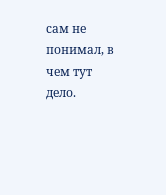сам не понимал, в чем тут дело.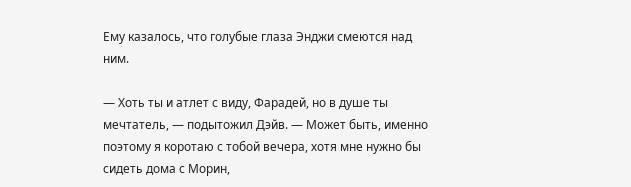Ему казалось, что голубые глаза Энджи смеются над ним.

— Хоть ты и атлет с виду, Фарадей, но в душе ты мечтатель, — подытожил Дэйв. — Может быть, именно поэтому я коротаю с тобой вечера, хотя мне нужно бы сидеть дома с Морин,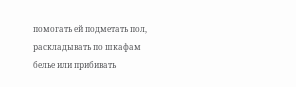помогать ей подметать пол, раскладывать по шкафам белье или прибивать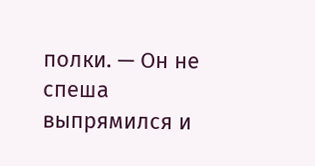полки. — Он не спеша выпрямился и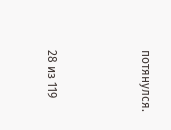потянулся.



28 из 119